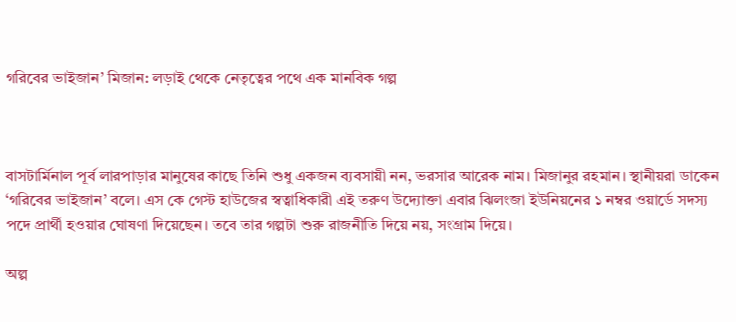গরিবের ভাইজান’ মিজান: লড়াই থেকে নেতৃত্বের পথে এক মানবিক গল্প



বাসটার্মিনাল পূর্ব লারপাড়ার মানুষের কাছে তিনি শুধু একজন ব্যবসায়ী নন, ভরসার আরেক নাম। মিজানুর রহমান। স্থানীয়রা ডাকেন ‘গরিবের ভাইজান’ বলে। এস কে গেস্ট হাউজের স্বত্বাধিকারী এই তরুণ উদ্যোক্তা এবার ঝিলংজা ইউনিয়নের ১ নম্বর ওয়ার্ডে সদস্য পদে প্রার্থী হওয়ার ঘোষণা দিয়েছেন। তবে তার গল্পটা শুরু রাজনীতি দিয়ে নয়, সংগ্রাম দিয়ে।

অল্প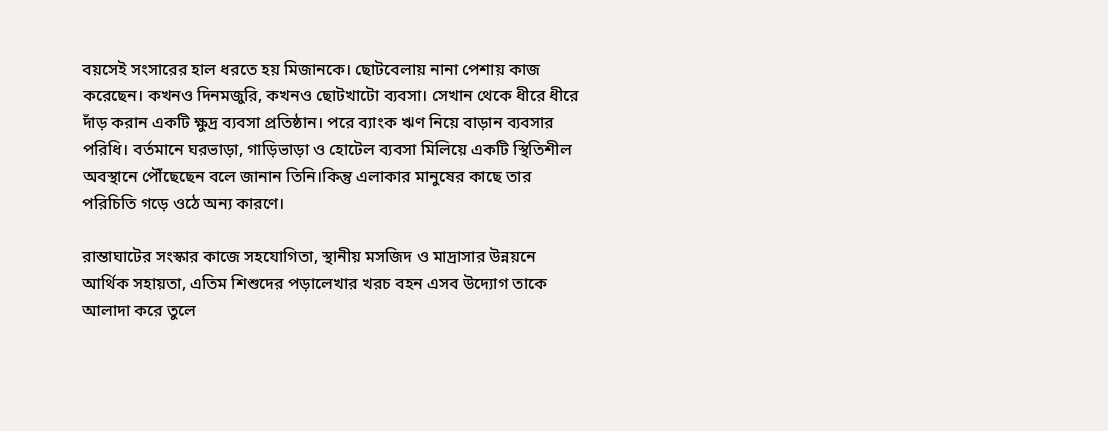বয়সেই সংসারের হাল ধরতে হয় মিজানকে। ছোটবেলায় নানা পেশায় কাজ করেছেন। কখনও দিনমজুরি, কখনও ছোটখাটো ব্যবসা। সেখান থেকে ধীরে ধীরে দাঁড় করান একটি ক্ষুদ্র ব্যবসা প্রতিষ্ঠান। পরে ব্যাংক ঋণ নিয়ে বাড়ান ব্যবসার পরিধি। বর্তমানে ঘরভাড়া, গাড়িভাড়া ও হোটেল ব্যবসা মিলিয়ে একটি স্থিতিশীল অবস্থানে পৌঁছেছেন বলে জানান তিনি।কিন্তু এলাকার মানুষের কাছে তার পরিচিতি গড়ে ওঠে অন্য কারণে।

রাম্তাঘাটের সংস্কার কাজে সহযোগিতা, স্থানীয় মসজিদ ও মাদ্রাসার উন্নয়নে আর্থিক সহায়তা, এতিম শিশুদের পড়ালেখার খরচ বহন এসব উদ্যোগ তাকে আলাদা করে তুলে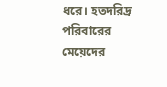ধরে। হতদরিদ্র পরিবারের মেয়েদের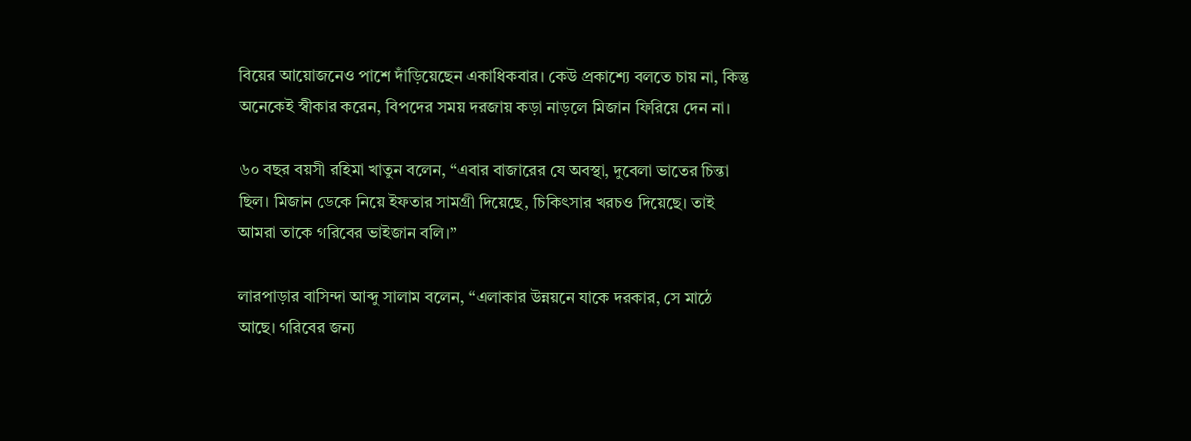বিয়ের আয়োজনেও পাশে দাঁড়িয়েছেন একাধিকবার। কেউ প্রকাশ্যে বলতে চায় না, কিন্তু অনেকেই স্বীকার করেন, বিপদের সময় দরজায় কড়া নাড়লে মিজান ফিরিয়ে দেন না।

৬০ বছর বয়সী রহিমা খাতুন বলেন, “এবার বাজারের যে অবস্থা, দুবেলা ভাতের চিন্তা ছিল। মিজান ডেকে নিয়ে ইফতার সামগ্রী দিয়েছে, চিকিৎসার খরচও দিয়েছে। তাই আমরা তাকে গরিবের ভাইজান বলি।”

লারপাড়ার বাসিন্দা আব্দু সালাম বলেন, “এলাকার উন্নয়নে যাকে দরকার, সে মাঠে আছে। গরিবের জন্য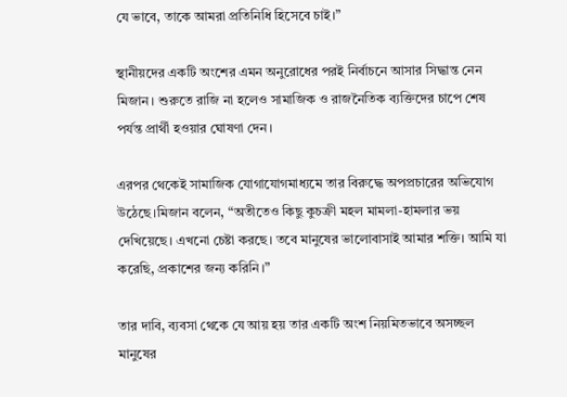যে ভাবে, তাকে আমরা প্রতিনিধি হিসেবে চাই।”

স্থানীয়দের একটি অংশের এমন অনুরোধের পরই নির্বাচনে আসার সিদ্ধান্ত নেন মিজান। শুরুতে রাজি না হলেও সামাজিক ও রাজনৈতিক ব্যক্তিদের চাপে শেষ পর্যন্ত প্রার্থী হওয়ার ঘোষণা দেন।

এরপর থেকেই সামাজিক যোগাযোগমাধ্যমে তার বিরুদ্ধে অপপ্রচারের অভিযোগ উঠেছে।মিজান বলেন, “অতীতেও কিছু কুচক্রী মহল মামলা-হামলার ভয় দেখিয়েছে। এখনো চেষ্টা করছে। তবে মানুষের ভালোবাসাই আমার শক্তি। আমি যা করেছি, প্রকাশের জন্য করিনি।”

তার দাবি, ব্যবসা থেকে যে আয় হয় তার একটি অংশ নিয়মিতভাবে অসচ্ছল মানুষের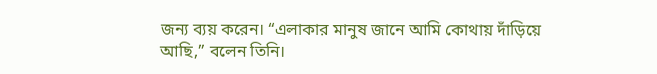জন্য ব্যয় করেন। “এলাকার মানুষ জানে আমি কোথায় দাঁড়িয়ে আছি,” বলেন তিনি।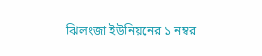ঝিলংজা ইউনিয়নের ১ নম্বর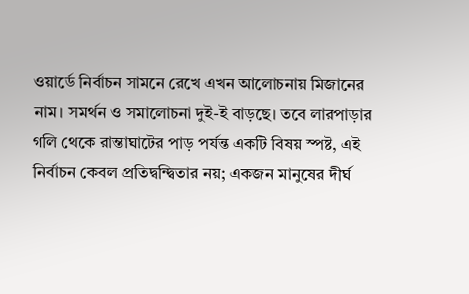ওয়ার্ডে নির্বাচন সামনে রেখে এখন আলোচনায় মিজানের নাম। সমর্থন ও সমালোচনা দুই-ই বাড়ছে। তবে লারপাড়ার গলি থেকে রাম্তাঘাটের পাড় পর্যন্ত একটি বিষয় স্পষ্ট, এই নির্বাচন কেবল প্রতিদ্বন্দ্বিতার নয়; একজন মানুষের দীর্ঘ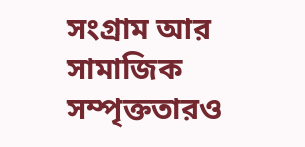সংগ্রাম আর সামাজিক সম্পৃক্ততারও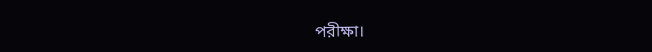পরীক্ষা।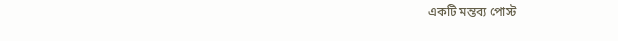একটি মন্তব্য পোস্ট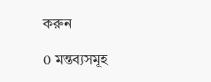করুন

0 মন্তব্যসমূহ